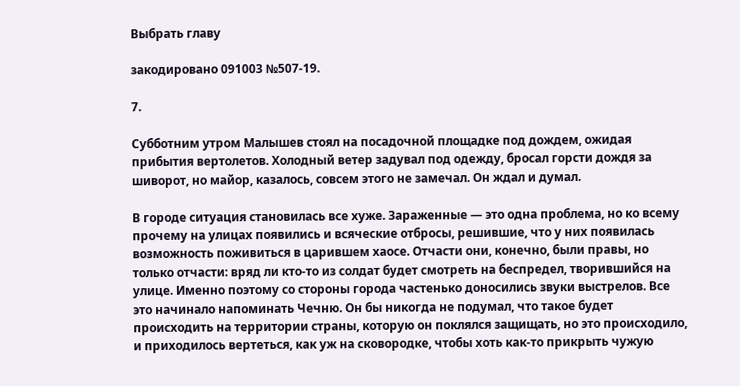Выбрать главу

закодировано 091003 №507-19.

7.

Субботним утром Малышев стоял на посадочной площадке под дождем, ожидая прибытия вертолетов. Холодный ветер задувал под одежду, бросал горсти дождя за шиворот, но майор, казалось, совсем этого не замечал. Он ждал и думал.

В городе ситуация становилась все хуже. Зараженные — это одна проблема, но ко всему прочему на улицах появились и всяческие отбросы, решившие, что у них появилась возможность поживиться в царившем хаосе. Отчасти они, конечно, были правы, но только отчасти: вряд ли кто-то из солдат будет смотреть на беспредел, творившийся на улице. Именно поэтому со стороны города частенько доносились звуки выстрелов. Все это начинало напоминать Чечню. Он бы никогда не подумал, что такое будет происходить на территории страны, которую он поклялся защищать, но это происходило, и приходилось вертеться, как уж на сковородке, чтобы хоть как-то прикрыть чужую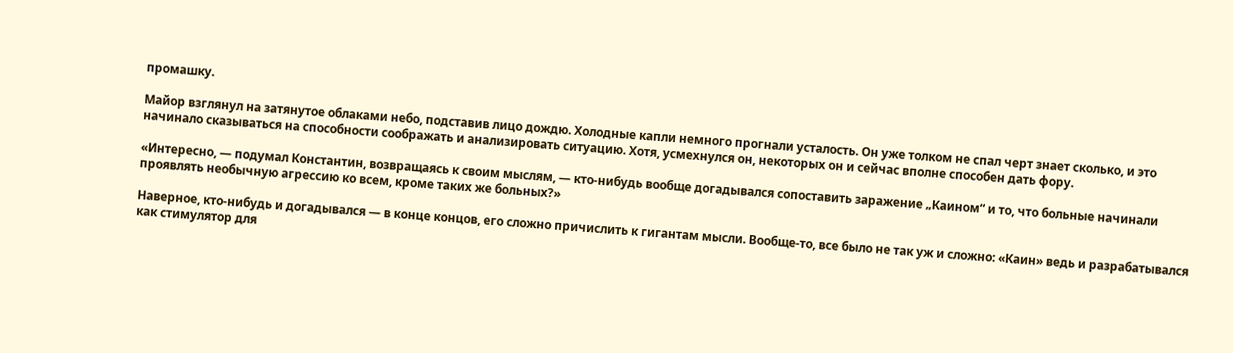промашку.

Майор взглянул на затянутое облаками небо, подставив лицо дождю. Холодные капли немного прогнали усталость. Он уже толком не спал черт знает сколько, и это начинало сказываться на способности соображать и анализировать ситуацию. Хотя, усмехнулся он, некоторых он и сейчас вполне способен дать фору.

«Интересно, — подумал Константин, возвращаясь к своим мыслям, — кто-нибудь вообще догадывался сопоставить заражение „Каином“ и то, что больные начинали проявлять необычную агрессию ко всем, кроме таких же больных?»

Наверное, кто-нибудь и догадывался — в конце концов, его сложно причислить к гигантам мысли. Вообще-то, все было не так уж и сложно: «Каин» ведь и разрабатывался как стимулятор для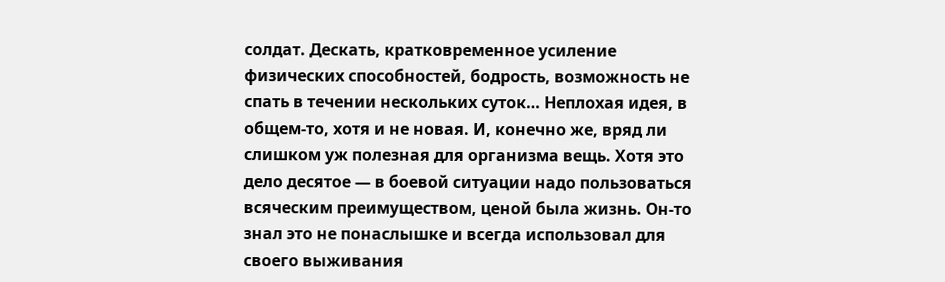солдат. Дескать, кратковременное усиление физических способностей, бодрость, возможность не спать в течении нескольких суток… Неплохая идея, в общем-то, хотя и не новая. И, конечно же, вряд ли слишком уж полезная для организма вещь. Хотя это дело десятое — в боевой ситуации надо пользоваться всяческим преимуществом, ценой была жизнь. Он-то знал это не понаслышке и всегда использовал для своего выживания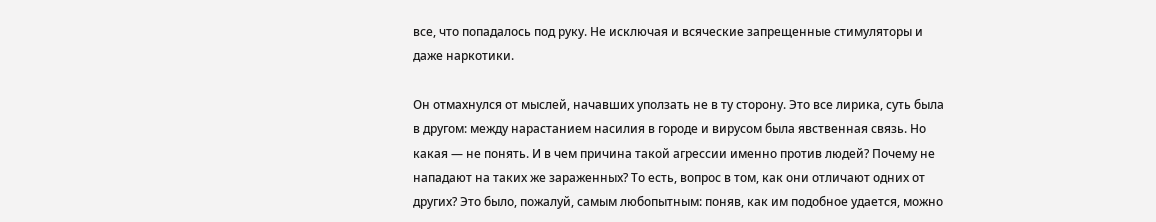все, что попадалось под руку. Не исключая и всяческие запрещенные стимуляторы и даже наркотики.

Он отмахнулся от мыслей, начавших уползать не в ту сторону. Это все лирика, суть была в другом: между нарастанием насилия в городе и вирусом была явственная связь. Но какая — не понять. И в чем причина такой агрессии именно против людей? Почему не нападают на таких же зараженных? То есть, вопрос в том, как они отличают одних от других? Это было, пожалуй, самым любопытным: поняв, как им подобное удается, можно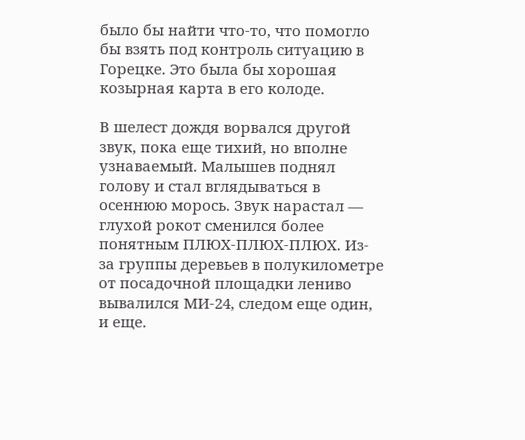было бы найти что-то, что помогло бы взять под контроль ситуацию в Горецке. Это была бы хорошая козырная карта в его колоде.

В шелест дождя ворвался другой звук, пока еще тихий, но вполне узнаваемый. Малышев поднял голову и стал вглядываться в осеннюю морось. Звук нарастал — глухой рокот сменился более понятным ПЛЮХ-ПЛЮХ-ПЛЮХ. Из-за группы деревьев в полукилометре от посадочной площадки лениво вывалился МИ-24, следом еще один, и еще.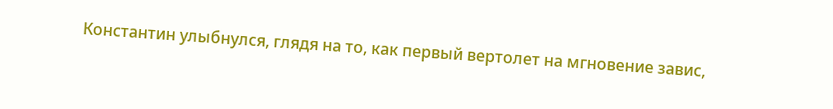Константин улыбнулся, глядя на то, как первый вертолет на мгновение завис,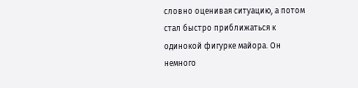словно оценивая ситуацию, а потом стал быстро приближаться к одинокой фигурке майора. Он немного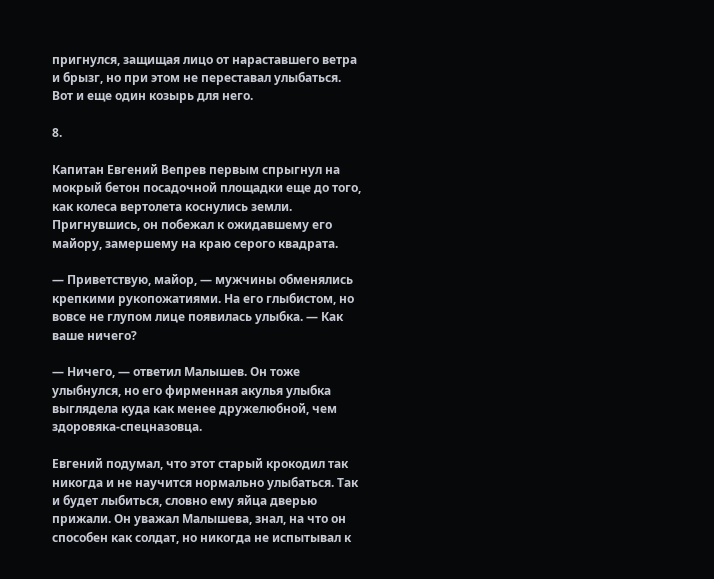пригнулся, защищая лицо от нараставшего ветра и брызг, но при этом не переставал улыбаться. Вот и еще один козырь для него.

8.

Капитан Евгений Вепрев первым спрыгнул на мокрый бетон посадочной площадки еще до того, как колеса вертолета коснулись земли. Пригнувшись, он побежал к ожидавшему его майору, замершему на краю серого квадрата.

— Приветствую, майор, — мужчины обменялись крепкими рукопожатиями. На его глыбистом, но вовсе не глупом лице появилась улыбка. — Как ваше ничего?

— Ничего, — ответил Малышев. Он тоже улыбнулся, но его фирменная акулья улыбка выглядела куда как менее дружелюбной, чем здоровяка-спецназовца.

Евгений подумал, что этот старый крокодил так никогда и не научится нормально улыбаться. Так и будет лыбиться, словно ему яйца дверью прижали. Он уважал Малышева, знал, на что он способен как солдат, но никогда не испытывал к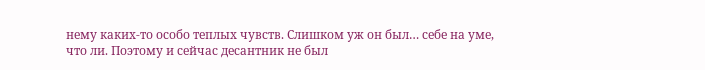нему каких-то особо теплых чувств. Слишком уж он был… себе на уме, что ли. Поэтому и сейчас десантник не был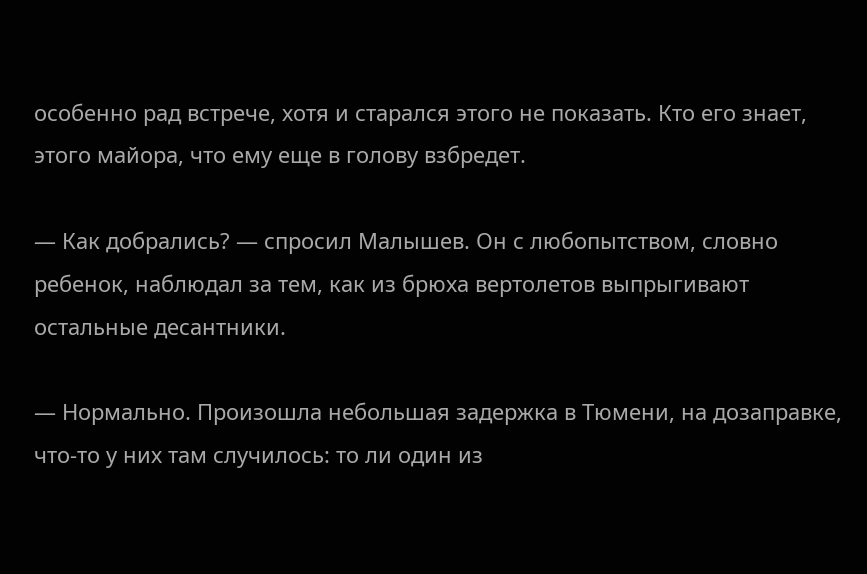особенно рад встрече, хотя и старался этого не показать. Кто его знает, этого майора, что ему еще в голову взбредет.

— Как добрались? — спросил Малышев. Он с любопытством, словно ребенок, наблюдал за тем, как из брюха вертолетов выпрыгивают остальные десантники.

— Нормально. Произошла небольшая задержка в Тюмени, на дозаправке, что-то у них там случилось: то ли один из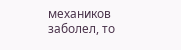механиков заболел, то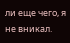ли еще чего, я не вникал.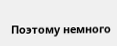Поэтому немного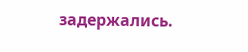задержались.